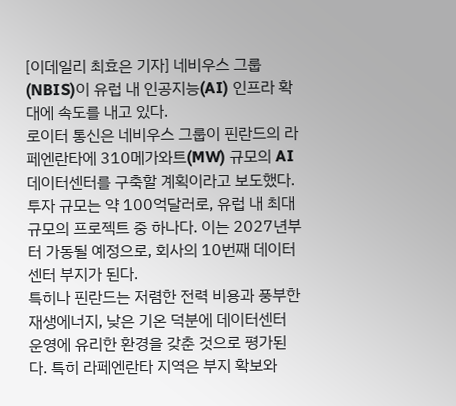[이데일리 최효은 기자] 네비우스 그룹(NBIS)이 유럽 내 인공지능(AI) 인프라 확대에 속도를 내고 있다.
로이터 통신은 네비우스 그룹이 핀란드의 라페엔란타에 310메가와트(MW) 규모의 AI 데이터센터를 구축할 계획이라고 보도했다. 투자 규모는 약 100억달러로, 유럽 내 최대 규모의 프로젝트 중 하나다. 이는 2027년부터 가동될 예정으로, 회사의 10번째 데이터센터 부지가 된다.
특히나 핀란드는 저렴한 전력 비용과 풍부한 재생에너지, 낮은 기온 덕분에 데이터센터 운영에 유리한 환경을 갖춘 것으로 평가된다. 특히 라페엔란타 지역은 부지 확보와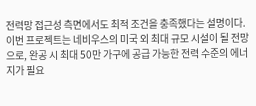전력망 접근성 측면에서도 최적 조건을 충족했다는 설명이다.
이번 프로젝트는 네비우스의 미국 외 최대 규모 시설이 될 전망으로, 완공 시 최대 50만 가구에 공급 가능한 전력 수준의 에너지가 필요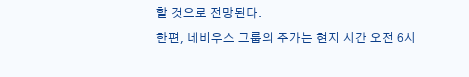할 것으로 전망된다.
한편, 네비우스 그룹의 주가는 현지 시간 오전 6시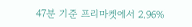47분 기준 프리마켓에서 2.96%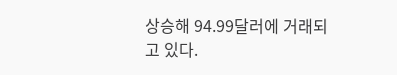상승해 94.99달러에 거래되고 있다.